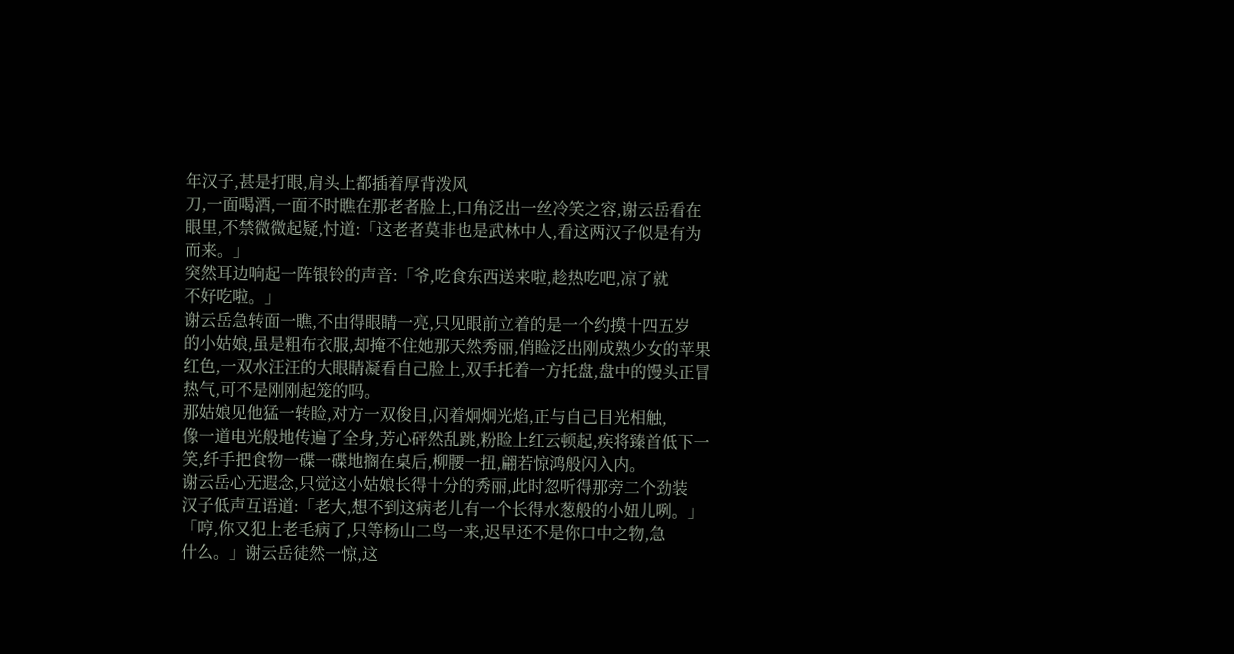年汉子,甚是打眼,肩头上都插着厚背泼风
刀,一面喝酒,一面不时瞧在那老者脸上,口角泛出一丝冷笑之容,谢云岳看在
眼里,不禁微微起疑,忖道:「这老者莫非也是武林中人,看这两汉子似是有为
而来。」
突然耳边响起一阵银铃的声音:「爷,吃食东西送来啦,趁热吃吧,凉了就
不好吃啦。」
谢云岳急转面一瞧,不由得眼睛一亮,只见眼前立着的是一个约摸十四五岁
的小姑娘,虽是粗布衣服,却掩不住她那天然秀丽,俏睑泛出刚成熟少女的苹果
红色,一双水汪汪的大眼睛凝看自己脸上,双手托着一方托盘,盘中的馒头正冒
热气,可不是刚刚起笼的吗。
那姑娘见他猛一转睑,对方一双俊目,闪着炯炯光焰,正与自己目光相触,
像一道电光般地传遍了全身,芳心砰然乱跳,粉睑上红云顿起,疾将臻首低下一
笑,纤手把食物一碟一碟地搁在桌后,柳腰一扭,翩若惊鸿般闪入内。
谢云岳心无遐念,只觉这小姑娘长得十分的秀丽,此时忽听得那旁二个劲装
汉子低声互语道:「老大,想不到这病老儿有一个长得水葱般的小妞儿咧。」
「哼,你又犯上老毛病了,只等杨山二鸟一来,迟早还不是你口中之物,急
什么。」谢云岳徒然一惊,这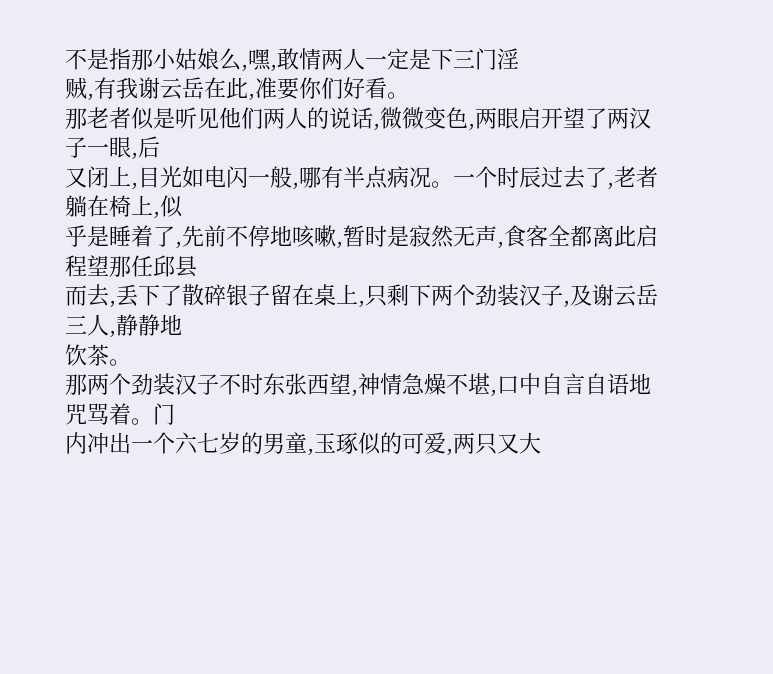不是指那小姑娘么,嘿,敢情两人一定是下三门淫
贼,有我谢云岳在此,准要你们好看。
那老者似是听见他们两人的说话,微微变色,两眼启开望了两汉子一眼,后
又闭上,目光如电闪一般,哪有半点病况。一个时辰过去了,老者躺在椅上,似
乎是睡着了,先前不停地咳嗽,暂时是寂然无声,食客全都离此启程望那任邱县
而去,丢下了散碎银子留在桌上,只剩下两个劲装汉子,及谢云岳三人,静静地
饮茶。
那两个劲装汉子不时东张西望,神情急燥不堪,口中自言自语地咒骂着。门
内冲出一个六七岁的男童,玉琢似的可爱,两只又大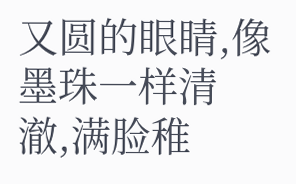又圆的眼睛,像墨珠一样清
澈,满脸稚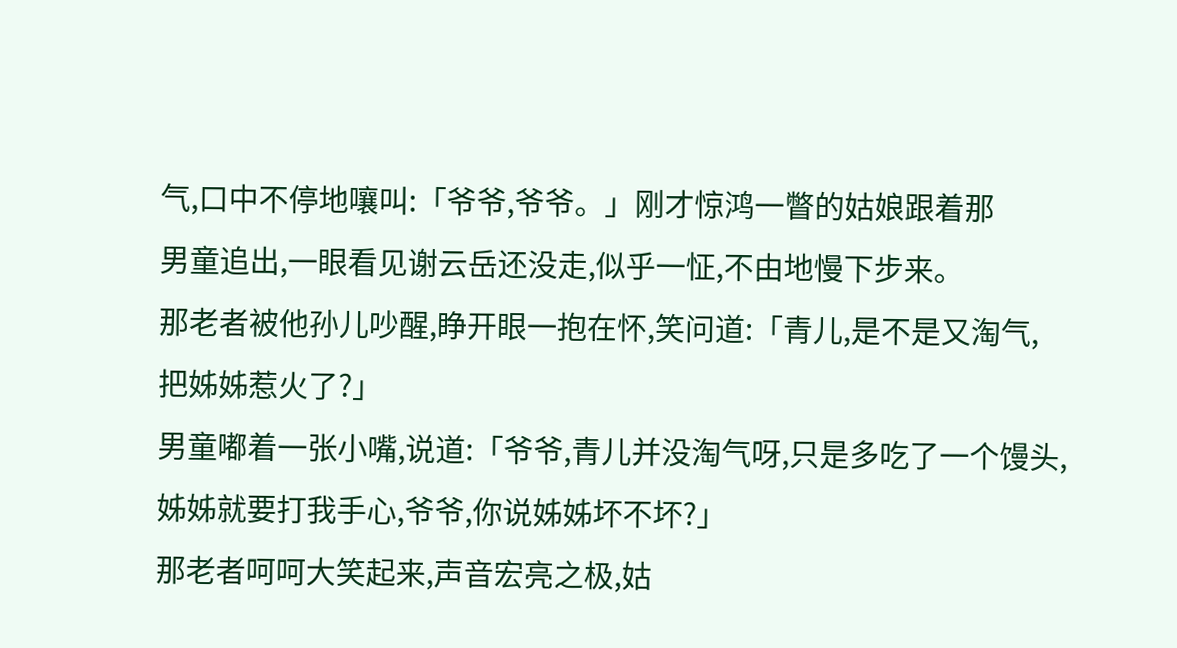气,口中不停地嚷叫:「爷爷,爷爷。」刚才惊鸿一瞥的姑娘跟着那
男童追出,一眼看见谢云岳还没走,似乎一怔,不由地慢下步来。
那老者被他孙儿吵醒,睁开眼一抱在怀,笑问道:「青儿,是不是又淘气,
把姊姊惹火了?」
男童嘟着一张小嘴,说道:「爷爷,青儿并没淘气呀,只是多吃了一个馒头,
姊姊就要打我手心,爷爷,你说姊姊坏不坏?」
那老者呵呵大笑起来,声音宏亮之极,姑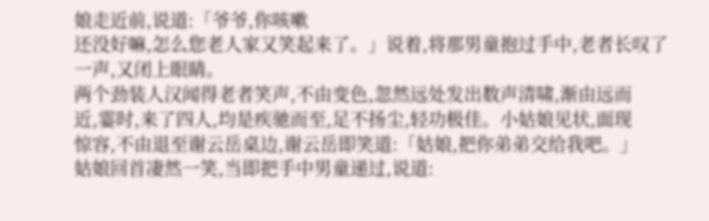娘走近前,说道:「爷爷,你咳嗽
还没好嘛,怎么您老人家又笑起来了。」说着,将那男童抱过手中,老者长叹了
一声,又闭上眼睛。
两个劲装人汉闻得老者笑声,不由变色,忽然远处发出数声清啸,渐由远而
近,霎时,来了四人,均是疾驰而至,足不扬尘,轻功极佳。小姑娘见状,面现
惊容,不由退至谢云岳桌边,谢云岳即笑道:「姑娘,把你弟弟交给我吧。」
姑娘回首凄然一笑,当即把手中男童递过,说道: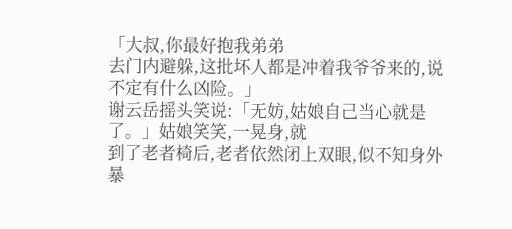「大叔,你最好抱我弟弟
去门内避躲,这批坏人都是冲着我爷爷来的,说不定有什么凶险。」
谢云岳摇头笑说:「无妨,姑娘自己当心就是了。」姑娘笑笑,一晃身,就
到了老者椅后,老者依然闭上双眼,似不知身外暴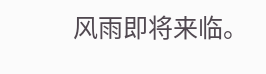风雨即将来临。